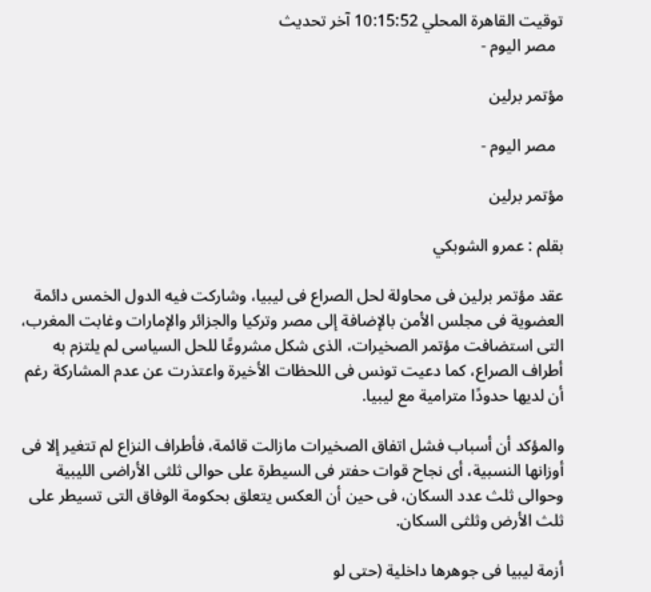توقيت القاهرة المحلي 10:15:52 آخر تحديث
  مصر اليوم -

مؤتمر برلين

  مصر اليوم -

مؤتمر برلين

بقلم : عمرو الشوبكي

عقد مؤتمر برلين فى محاولة لحل الصراع فى ليبيا، وشاركت فيه الدول الخمس دائمة العضوية فى مجلس الأمن بالإضافة إلى مصر وتركيا والجزائر والإمارات وغابت المغرب، التى استضافت مؤتمر الصخيرات، الذى شكل مشروعًا للحل السياسى لم يلتزم به أطراف الصراع، كما دعيت تونس فى اللحظات الأخيرة واعتذرت عن عدم المشاركة رغم أن لديها حدودًا مترامية مع ليبيا.

والمؤكد أن أسباب فشل اتفاق الصخيرات مازالت قائمة، فأطراف النزاع لم تتغير إلا فى أوزانها النسبية، أى نجاح قوات حفتر فى السيطرة على حوالى ثلثى الأراضى الليبية وحوالى ثلث عدد السكان، فى حين أن العكس يتعلق بحكومة الوفاق التى تسيطر على ثلث الأرض وثلثى السكان.

أزمة ليبيا فى جوهرها داخلية (حتى لو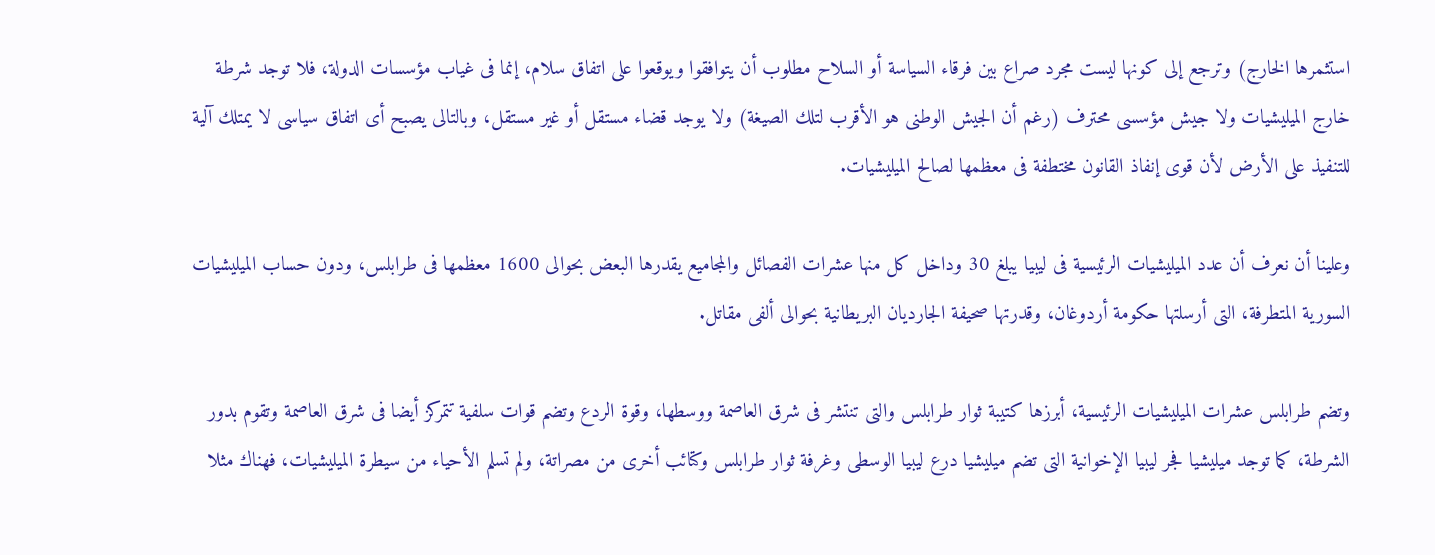استثمرها الخارج) وترجع إلى كونها ليست مجرد صراع بين فرقاء السياسة أو السلاح مطلوب أن يتوافقوا ويوقعوا على اتفاق سلام، إنما فى غياب مؤسسات الدولة، فلا توجد شرطة خارج الميليشيات ولا جيش مؤسسى محترف (رغم أن الجيش الوطنى هو الأقرب لتلك الصيغة) ولا يوجد قضاء مستقل أو غير مستقل، وبالتالى يصبح أى اتفاق سياسى لا يمتلك آلية للتنفيذ على الأرض لأن قوى إنفاذ القانون مختطفة فى معظمها لصالح الميليشيات.

وعلينا أن نعرف أن عدد الميليشيات الرئيسية فى ليبيا يبلغ 30 وداخل كل منها عشرات الفصائل والمجاميع يقدرها البعض بحوالى 1600 معظمها فى طرابلس، ودون حساب الميليشيات السورية المتطرفة، التى أرسلتها حكومة أردوغان، وقدرتها صحيفة الجارديان البريطانية بحوالى ألفى مقاتل.

وتضم طرابلس عشرات الميليشيات الرئيسية، أبرزها كتيبة ثوار طرابلس والتى تنتشر فى شرق العاصمة ووسطها، وقوة الردع وتضم قوات سلفية تتمركز أيضا فى شرق العاصمة وتقوم بدور الشرطة، كما توجد ميليشيا فجر ليبيا الإخوانية التى تضم ميليشيا درع ليبيا الوسطى وغرفة ثوار طرابلس وكتائب أخرى من مصراتة، ولم تسلم الأحياء من سيطرة الميليشيات، فهناك مثلا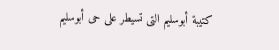كتيبة أبوسليم التى تسيطر على حى أبوسليم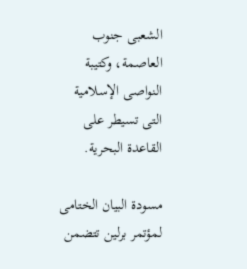الشعبى جنوب العاصمة، وكتيبة النواصى الإسلامية التى تسيطر على القاعدة البحرية.

مسودة البيان الختامى لمؤتمر برلين تتضمن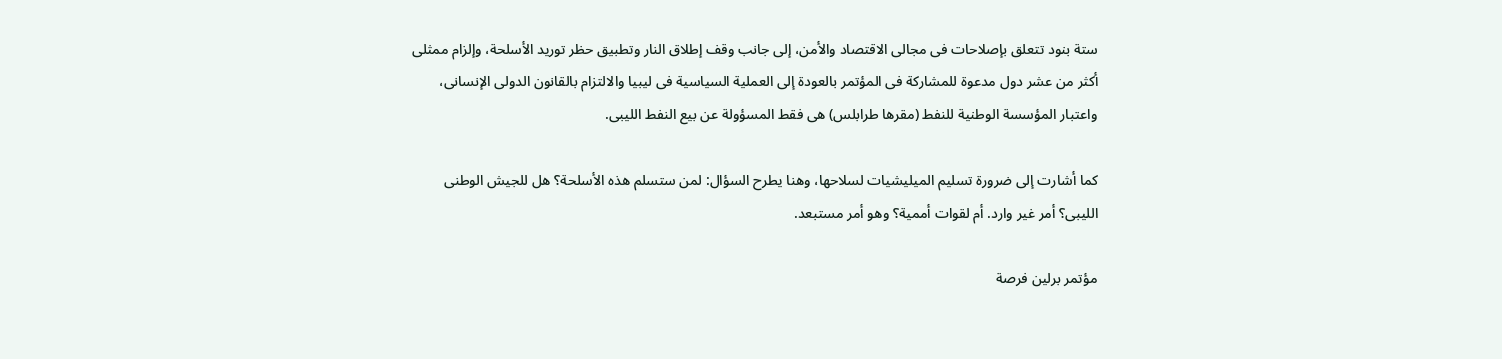ستة بنود تتعلق بإصلاحات فى مجالى الاقتصاد والأمن، إلى جانب وقف إطلاق النار وتطبيق حظر توريد الأسلحة، وإلزام ممثلى أكثر من عشر دول مدعوة للمشاركة فى المؤتمر بالعودة إلى العملية السياسية فى ليبيا والالتزام بالقانون الدولى الإنسانى، واعتبار المؤسسة الوطنية للنفط (مقرها طرابلس) هى فقط المسؤولة عن بيع النفط الليبى.

كما أشارت إلى ضرورة تسليم الميليشيات لسلاحها، وهنا يطرح السؤال: لمن ستسلم هذه الأسلحة؟ هل للجيش الوطنى الليبى؟ أمر غير وارد. أم لقوات أممية؟ وهو أمر مستبعد.

مؤتمر برلين فرصة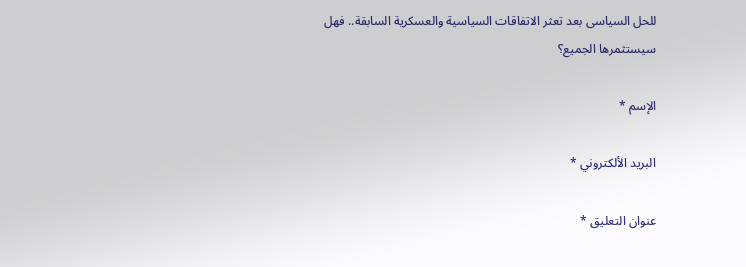للحل السياسى بعد تعثر الاتفاقات السياسية والعسكرية السابقة.. فهل سيستثمرها الجميع؟

الإسم *

البريد الألكتروني *

عنوان التعليق *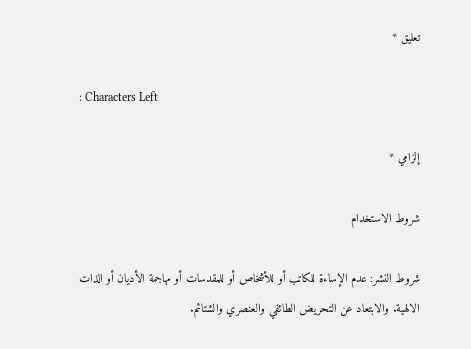تعليق *

: Characters Left

إلزامي *

شروط الاستخدام

شروط النشر: عدم الإساءة للكاتب أو للأشخاص أو للمقدسات أو مهاجمة الأديان أو الذات الالهية. والابتعاد عن التحريض الطائفي والعنصري والشتائم.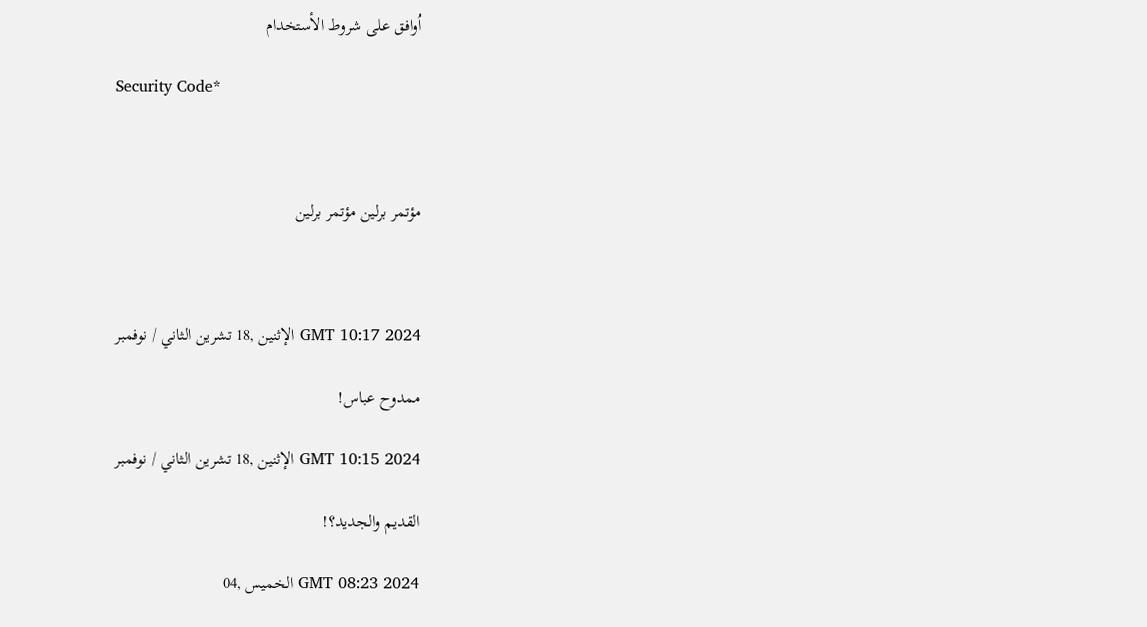اُوافق على شروط الأستخدام

Security Code*



مؤتمر برلين مؤتمر برلين



GMT 10:17 2024 الإثنين ,18 تشرين الثاني / نوفمبر

ممدوح عباس!

GMT 10:15 2024 الإثنين ,18 تشرين الثاني / نوفمبر

القديم والجديد؟!

GMT 08:23 2024 الخميس ,04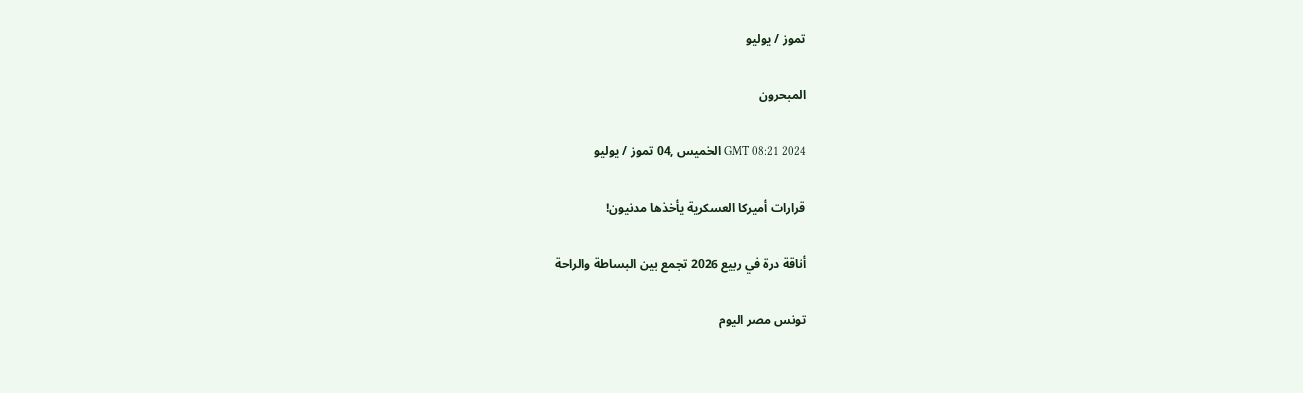تموز / يوليو

المبحرون

GMT 08:21 2024 الخميس ,04 تموز / يوليو

قرارات أميركا العسكرية يأخذها مدنيون!

أناقة درة في ربيع 2026 تجمع بين البساطة والراحة

تونس مصر اليوم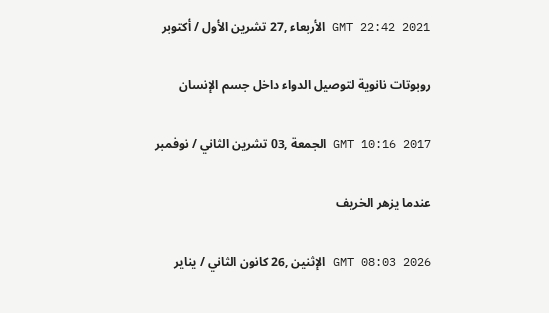GMT 22:42 2021 الأربعاء ,27 تشرين الأول / أكتوبر

روبوتات نانوية لتوصيل الدواء داخل جسم الإنسان

GMT 10:16 2017 الجمعة ,03 تشرين الثاني / نوفمبر

عندما يزهر الخريف

GMT 08:03 2026 الإثنين ,26 كانون الثاني / يناير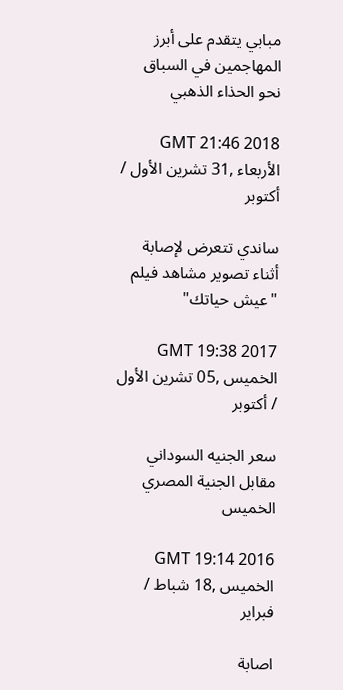مبابي يتقدم على أبرز المهاجمين في السباق نحو الحذاء الذهبي

GMT 21:46 2018 الأربعاء ,31 تشرين الأول / أكتوبر

ساندي تتعرض لإصابة أثناء تصوير مشاهد فيلم "عيش حياتك"

GMT 19:38 2017 الخميس ,05 تشرين الأول / أكتوبر

سعر الجنيه السوداني مقابل الجنية المصري الخميس

GMT 19:14 2016 الخميس ,18 شباط / فبراير

اصابة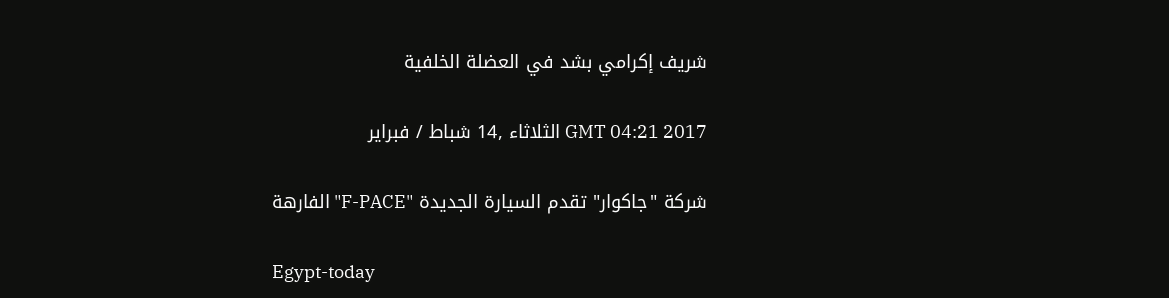شريف إكرامي بشد في العضلة الخلفية

GMT 04:21 2017 الثلاثاء ,14 شباط / فبراير

شركة "جاكوار" تقدم السيارة الجديدة "F-PACE" الفارهة

Egypt-today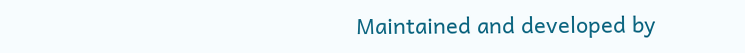Maintained and developed by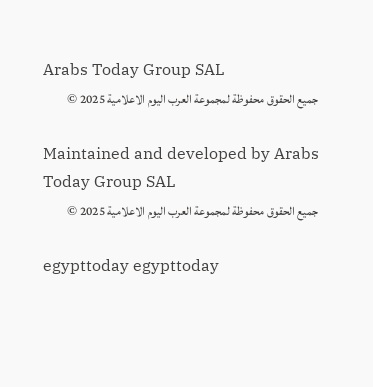Arabs Today Group SAL
جميع الحقوق محفوظة لمجموعة العرب اليوم الاعلامية 2025 ©

Maintained and developed by Arabs Today Group SAL
جميع الحقوق محفوظة لمجموعة العرب اليوم الاعلامية 2025 ©

egypttoday egypttoday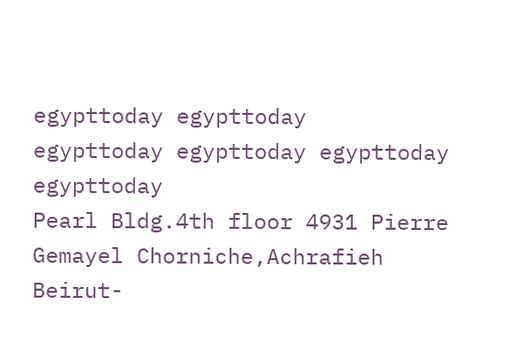egypttoday egypttoday
egypttoday egypttoday egypttoday
egypttoday
Pearl Bldg.4th floor 4931 Pierre Gemayel Chorniche,Achrafieh Beirut-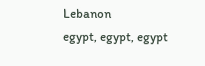Lebanon
egypt, egypt, egypt